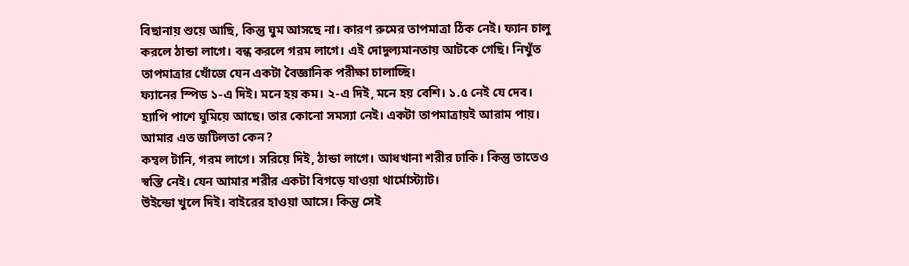বিছানায় শুয়ে আছি, কিন্তু ঘুম আসছে না। কারণ রুমের তাপমাত্রা ঠিক নেই। ফ্যান চালু করলে ঠান্ডা লাগে। বন্ধ করলে গরম লাগে। এই দোদুল্যমানতায় আটকে গেছি। নিখুঁত তাপমাত্রার খোঁজে যেন একটা বৈজ্ঞানিক পরীক্ষা চালাচ্ছি।
ফ্যানের স্পিড ১-এ দিই। মনে হয় কম। ২-এ দিই, মনে হয় বেশি। ১.৫ নেই যে দেব। হ্যাপি পাশে ঘুমিয়ে আছে। তার কোনো সমস্যা নেই। একটা তাপমাত্রায়ই আরাম পায়। আমার এত জটিলতা কেন?
কম্বল টানি, গরম লাগে। সরিয়ে দিই, ঠান্ডা লাগে। আধখানা শরীর ঢাকি। কিন্তু তাতেও স্বস্তি নেই। যেন আমার শরীর একটা বিগড়ে যাওয়া থার্মোস্ট্যাট।
উইন্ডো খুলে দিই। বাইরের হাওয়া আসে। কিন্তু সেই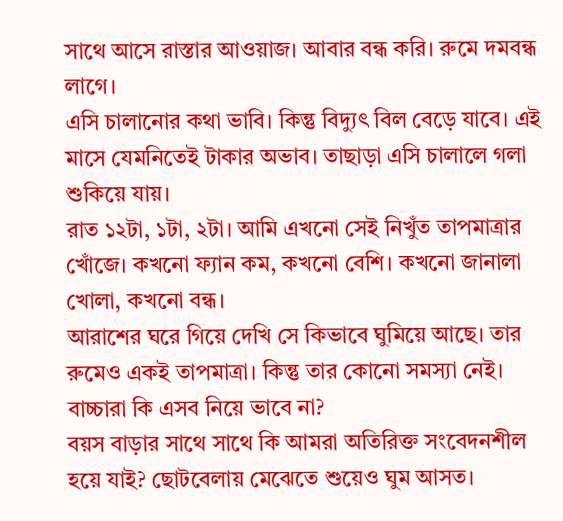সাথে আসে রাস্তার আওয়াজ। আবার বন্ধ করি। রুমে দমবন্ধ লাগে।
এসি চালানোর কথা ভাবি। কিন্তু বিদ্যুৎ বিল বেড়ে যাবে। এই মাসে যেমনিতেই টাকার অভাব। তাছাড়া এসি চালালে গলা শুকিয়ে যায়।
রাত ১২টা, ১টা, ২টা। আমি এখনো সেই নিখুঁত তাপমাত্রার খোঁজে। কখনো ফ্যান কম, কখনো বেশি। কখনো জানালা খোলা, কখনো বন্ধ।
আরাশের ঘরে গিয়ে দেখি সে কিভাবে ঘুমিয়ে আছে। তার রুমেও একই তাপমাত্রা। কিন্তু তার কোনো সমস্যা নেই। বাচ্চারা কি এসব নিয়ে ভাবে না?
বয়স বাড়ার সাথে সাথে কি আমরা অতিরিক্ত সংবেদনশীল হয়ে যাই? ছোটবেলায় মেঝেতে শুয়েও ঘুম আসত।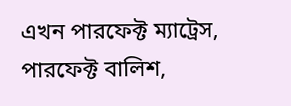এখন পারফেক্ট ম্যাট্রেস, পারফেক্ট বালিশ,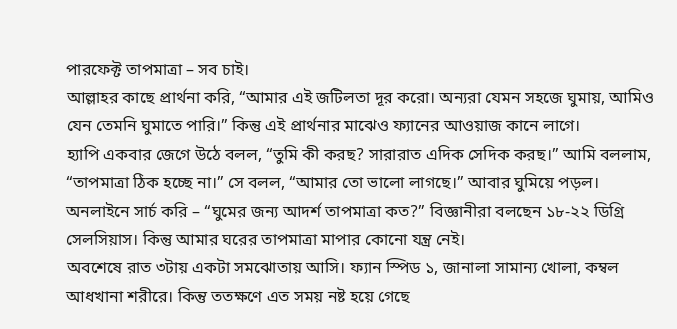পারফেক্ট তাপমাত্রা – সব চাই।
আল্লাহর কাছে প্রার্থনা করি, “আমার এই জটিলতা দূর করো। অন্যরা যেমন সহজে ঘুমায়, আমিও যেন তেমনি ঘুমাতে পারি।” কিন্তু এই প্রার্থনার মাঝেও ফ্যানের আওয়াজ কানে লাগে।
হ্যাপি একবার জেগে উঠে বলল, “তুমি কী করছ? সারারাত এদিক সেদিক করছ।” আমি বললাম, “তাপমাত্রা ঠিক হচ্ছে না।” সে বলল, “আমার তো ভালো লাগছে।” আবার ঘুমিয়ে পড়ল।
অনলাইনে সার্চ করি – “ঘুমের জন্য আদর্শ তাপমাত্রা কত?” বিজ্ঞানীরা বলছেন ১৮-২২ ডিগ্রি সেলসিয়াস। কিন্তু আমার ঘরের তাপমাত্রা মাপার কোনো যন্ত্র নেই।
অবশেষে রাত ৩টায় একটা সমঝোতায় আসি। ফ্যান স্পিড ১, জানালা সামান্য খোলা, কম্বল আধখানা শরীরে। কিন্তু ততক্ষণে এত সময় নষ্ট হয়ে গেছে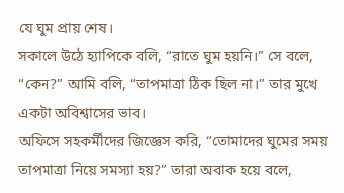যে ঘুম প্রায় শেষ।
সকালে উঠে হ্যাপিকে বলি, “রাতে ঘুম হয়নি।” সে বলে, “কেন?” আমি বলি, “তাপমাত্রা ঠিক ছিল না।” তার মুখে একটা অবিশ্বাসের ভাব।
অফিসে সহকর্মীদের জিজ্ঞেস করি, “তোমাদের ঘুমের সময় তাপমাত্রা নিয়ে সমস্যা হয়?” তারা অবাক হয়ে বলে,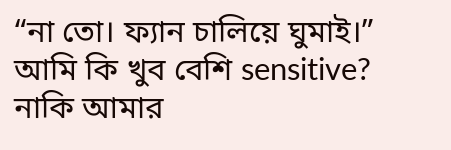“না তো। ফ্যান চালিয়ে ঘুমাই।”
আমি কি খুব বেশি sensitive? নাকি আমার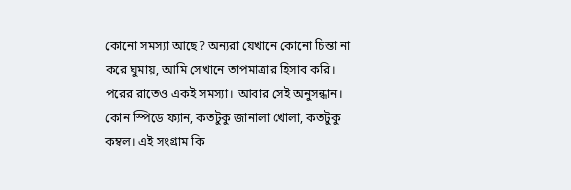কোনো সমস্যা আছে? অন্যরা যেখানে কোনো চিন্তা না করে ঘুমায়, আমি সেখানে তাপমাত্রার হিসাব করি।
পরের রাতেও একই সমস্যা। আবার সেই অনুসন্ধান। কোন স্পিডে ফ্যান, কতটুকু জানালা খোলা, কতটুকু কম্বল। এই সংগ্রাম কি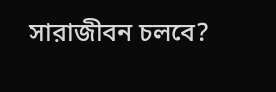সারাজীবন চলবে?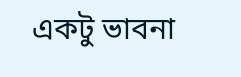একটু ভাবনা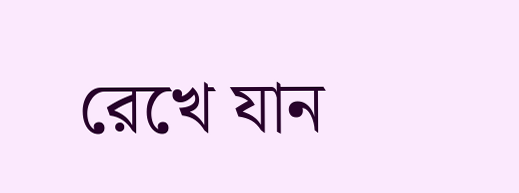রেখে যান